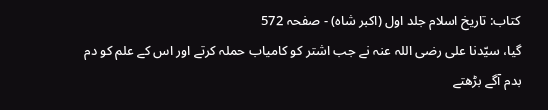کتاب: تاریخ اسلام جلد اول (اکبر شاہ) - صفحہ 572
گیا، سیّدنا علی رضی اللہ عنہ نے جب اشتر کو کامیاب حملہ کرتے اور اس کے علم کو دم بدم آگے بڑھتے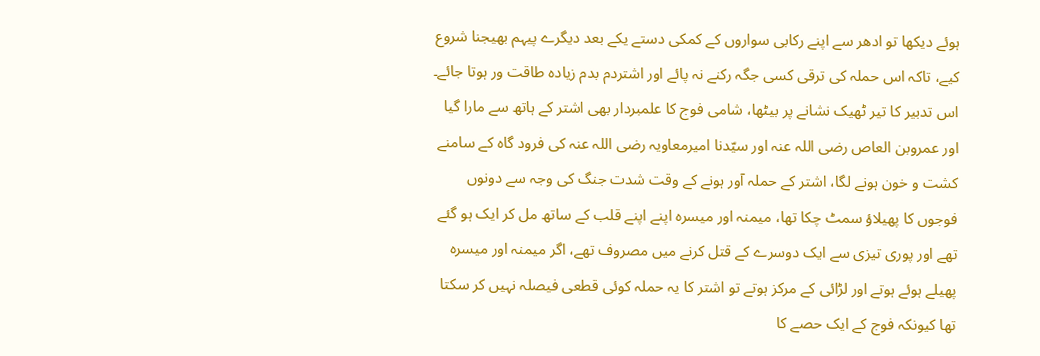ہوئے دیکھا تو ادھر سے اپنے رکابی سواروں کے کمکی دستے یکے بعد دیگرے پیہم بھیجنا شروع کیے، تاکہ اس حملہ کی ترقی کسی جگہ رکنے نہ پائے اور اشتردم بدم زیادہ طاقت ور ہوتا جائے۔
اس تدبیر کا تیر ٹھیک نشانے پر بیٹھا، شامی فوج کا علمبردار بھی اشتر کے ہاتھ سے مارا گیا اور عمروبن العاص رضی اللہ عنہ اور سیّدنا امیرمعاویہ رضی اللہ عنہ کی فرود گاہ کے سامنے کشت و خون ہونے لگا، اشتر کے حملہ آور ہونے کے وقت شدت جنگ کی وجہ سے دونوں فوجوں کا پھیلاؤ سمٹ چکا تھا، میمنہ اور میسرہ اپنے اپنے قلب کے ساتھ مل کر ایک ہو گئے تھے اور پوری تیزی سے ایک دوسرے کے قتل کرنے میں مصروف تھے، اگر میمنہ اور میسرہ پھیلے ہوئے ہوتے اور لڑائی کے مرکز ہوتے تو اشتر کا یہ حملہ کوئی قطعی فیصلہ نہیں کر سکتا تھا کیونکہ فوج کے ایک حصے کا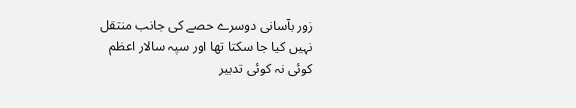زور بآسانی دوسرے حصے کی جانب منتقل نہیں کیا جا سکتا تھا اور سپہ سالار اعظم کوئی نہ کوئی تدبیر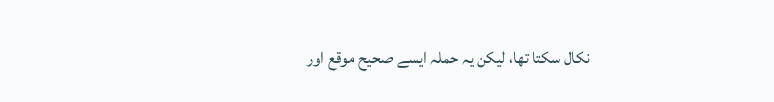نکال سکتا تھا، لیکن یہ حملہ ایسے صحیح موقع اور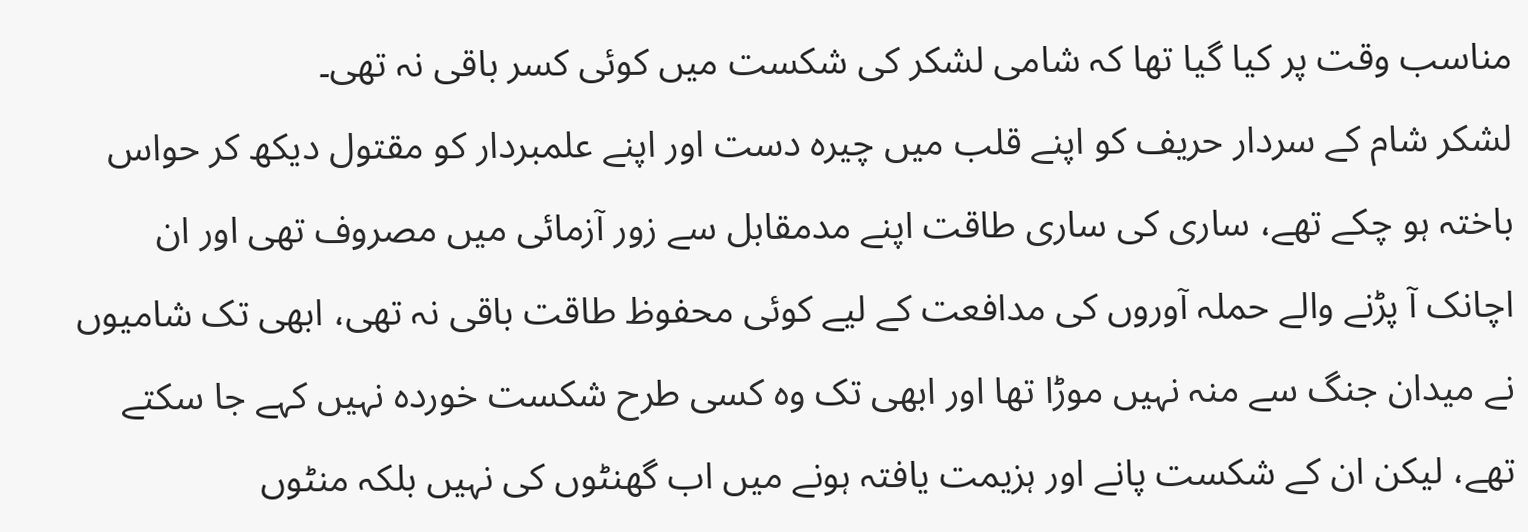مناسب وقت پر کیا گیا تھا کہ شامی لشکر کی شکست میں کوئی کسر باقی نہ تھی۔
لشکر شام کے سردار حریف کو اپنے قلب میں چیرہ دست اور اپنے علمبردار کو مقتول دیکھ کر حواس باختہ ہو چکے تھے، ساری کی ساری طاقت اپنے مدمقابل سے زور آزمائی میں مصروف تھی اور ان اچانک آ پڑنے والے حملہ آوروں کی مدافعت کے لیے کوئی محفوظ طاقت باقی نہ تھی، ابھی تک شامیوں نے میدان جنگ سے منہ نہیں موڑا تھا اور ابھی تک وہ کسی طرح شکست خوردہ نہیں کہے جا سکتے تھے، لیکن ان کے شکست پانے اور ہزیمت یافتہ ہونے میں اب گھنٹوں کی نہیں بلکہ منٹوں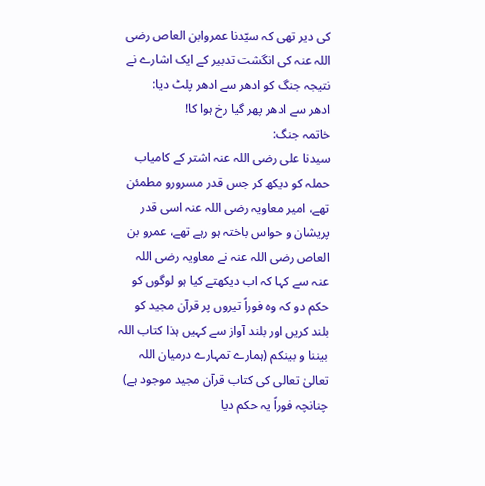کی دیر تھی کہ سیّدنا عمروابن العاص رضی اللہ عنہ کی انگشت تدبیر کے ایک اشارے نے نتیجہ جنگ کو ادھر سے ادھر پلٹ دیا:
ادھر سے ادھر پھر گیا رخ ہوا کا!
خاتمہ جنگ:
سیدنا علی رضی اللہ عنہ اشتر کے کامیاب حملہ کو دیکھ کر جس قدر مسرورو مطمئن تھے، امیر معاویہ رضی اللہ عنہ اسی قدر پریشان و حواس باختہ ہو رہے تھے، عمرو بن العاص رضی اللہ عنہ نے معاویہ رضی اللہ عنہ سے کہا کہ اب دیکھتے کیا ہو لوگوں کو حکم دو کہ وہ فوراً تیروں پر قرآن مجید کو بلند کریں اور بلند آواز سے کہیں ہذا کتاب اللہ بیننا و بینکم (ہمارے تمہارے درمیان اللہ تعالیٰ تعالی کی کتاب قرآن مجید موجود ہے) چنانچہ فوراً یہ حکم دیا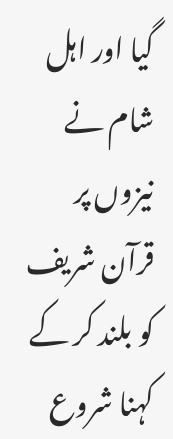گیا اور اہل شام نے نیزوں پر قرآن شریف کو بلند کر کے کہنا شروع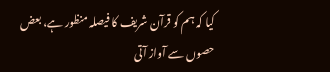کیا کہ ہم کو قرآن شریف کا فیصلہ منظور ہے، بعض حصوں سے آواز آتی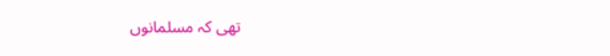تھی کہ مسلمانوں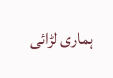ہماری لڑائی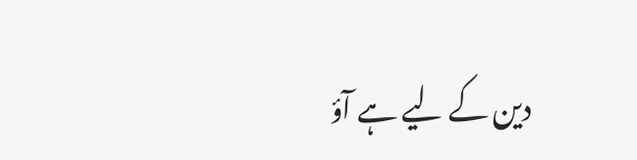دین کے لیے ہے آؤ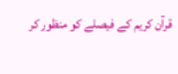قرآن کریم کے فیصلے کو منظور کر